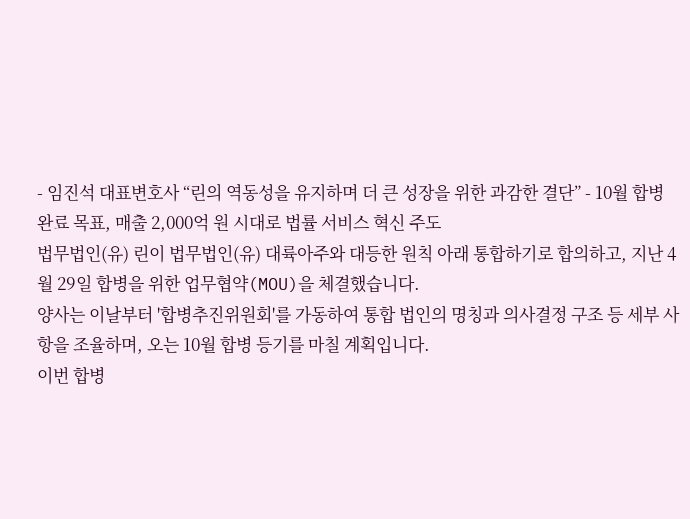- 임진석 대표변호사 “린의 역동성을 유지하며 더 큰 성장을 위한 과감한 결단” - 10월 합병 완료 목표, 매출 2,000억 원 시대로 법률 서비스 혁신 주도
법무법인(유) 린이 법무법인(유) 대륙아주와 대등한 원칙 아래 통합하기로 합의하고, 지난 4월 29일 합병을 위한 업무협약(MOU)을 체결했습니다.
양사는 이날부터 '합병추진위원회'를 가동하여 통합 법인의 명칭과 의사결정 구조 등 세부 사항을 조율하며, 오는 10월 합병 등기를 마칠 계획입니다.
이번 합병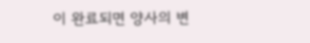이 완료되면 양사의 변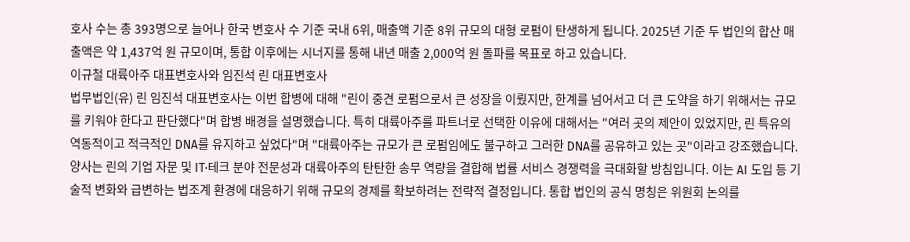호사 수는 총 393명으로 늘어나 한국 변호사 수 기준 국내 6위, 매출액 기준 8위 규모의 대형 로펌이 탄생하게 됩니다. 2025년 기준 두 법인의 합산 매출액은 약 1,437억 원 규모이며, 통합 이후에는 시너지를 통해 내년 매출 2,000억 원 돌파를 목표로 하고 있습니다.
이규철 대륙아주 대표변호사와 임진석 린 대표변호사
법무법인(유) 린 임진석 대표변호사는 이번 합병에 대해 "린이 중견 로펌으로서 큰 성장을 이뤘지만, 한계를 넘어서고 더 큰 도약을 하기 위해서는 규모를 키워야 한다고 판단했다"며 합병 배경을 설명했습니다. 특히 대륙아주를 파트너로 선택한 이유에 대해서는 "여러 곳의 제안이 있었지만, 린 특유의 역동적이고 적극적인 DNA를 유지하고 싶었다"며 "대륙아주는 규모가 큰 로펌임에도 불구하고 그러한 DNA를 공유하고 있는 곳"이라고 강조했습니다.
양사는 린의 기업 자문 및 IT·테크 분야 전문성과 대륙아주의 탄탄한 송무 역량을 결합해 법률 서비스 경쟁력을 극대화할 방침입니다. 이는 AI 도입 등 기술적 변화와 급변하는 법조계 환경에 대응하기 위해 규모의 경제를 확보하려는 전략적 결정입니다. 통합 법인의 공식 명칭은 위원회 논의를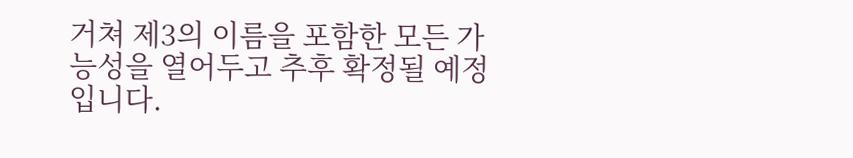거쳐 제3의 이름을 포함한 모든 가능성을 열어두고 추후 확정될 예정입니다.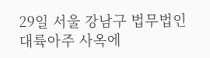29일 서울 강남구 법무법인 대륙아주 사옥에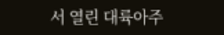서 열린 대륙아주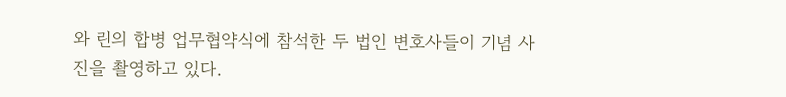와 린의 합병 업무협약식에 참석한 두 법인 변호사들이 기념 사진을 촬영하고 있다.